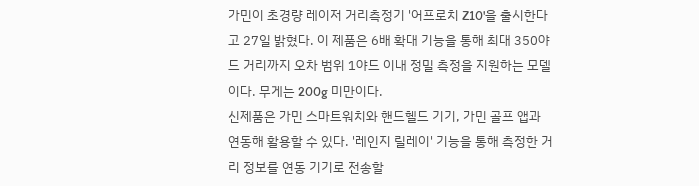가민이 초경량 레이저 거리측정기 '어프로치 Z10'을 출시한다고 27일 밝혔다. 이 제품은 6배 확대 기능을 통해 최대 350야드 거리까지 오차 범위 1야드 이내 정밀 측정을 지원하는 모델이다. 무게는 200g 미만이다.
신제품은 가민 스마트워치와 핸드헬드 기기, 가민 골프 앱과 연동해 활용할 수 있다. '레인지 릴레이' 기능을 통해 측정한 거리 정보를 연동 기기로 전송할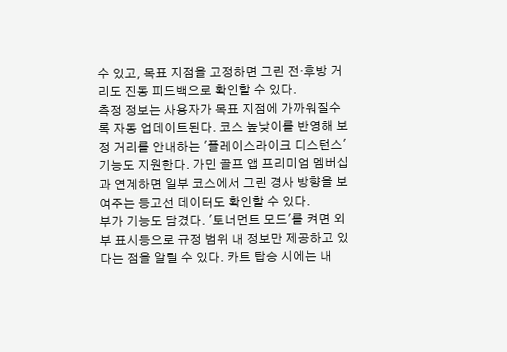수 있고, 목표 지점을 고정하면 그린 전·후방 거리도 진동 피드백으로 확인할 수 있다.
측정 정보는 사용자가 목표 지점에 가까워질수록 자동 업데이트된다. 코스 높낮이를 반영해 보정 거리를 안내하는 '플레이스라이크 디스턴스' 기능도 지원한다. 가민 골프 앱 프리미엄 멤버십과 연계하면 일부 코스에서 그린 경사 방향을 보여주는 등고선 데이터도 확인할 수 있다.
부가 기능도 담겼다. '토너먼트 모드'를 켜면 외부 표시등으로 규정 범위 내 정보만 제공하고 있다는 점을 알릴 수 있다. 카트 탑승 시에는 내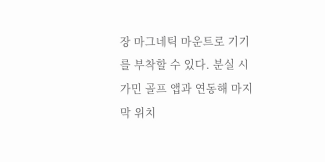장 마그네틱 마운트로 기기를 부착할 수 있다. 분실 시 가민 골프 앱과 연동해 마지막 위치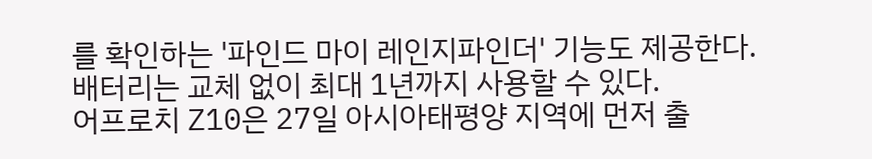를 확인하는 '파인드 마이 레인지파인더' 기능도 제공한다.
배터리는 교체 없이 최대 1년까지 사용할 수 있다.
어프로치 Z10은 27일 아시아태평양 지역에 먼저 출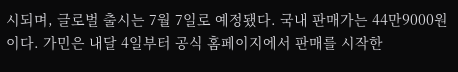시되며, 글로벌 출시는 7월 7일로 예정됐다. 국내 판매가는 44만9000원이다. 가민은 내달 4일부터 공식 홈페이지에서 판매를 시작한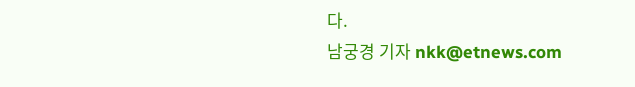다.
남궁경 기자 nkk@etnews.com